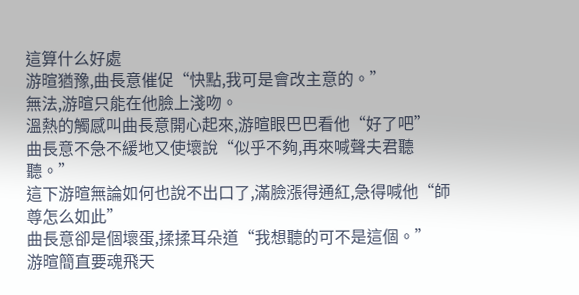這算什么好處
游暄猶豫,曲長意催促“快點,我可是會改主意的。”
無法,游暄只能在他臉上淺吻。
溫熱的觸感叫曲長意開心起來,游暄眼巴巴看他“好了吧”
曲長意不急不緩地又使壞說“似乎不夠,再來喊聲夫君聽聽。”
這下游暄無論如何也說不出口了,滿臉漲得通紅,急得喊他“師尊怎么如此”
曲長意卻是個壞蛋,揉揉耳朵道“我想聽的可不是這個。”
游暄簡直要魂飛天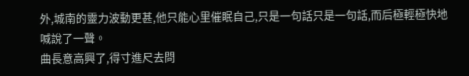外,城南的靈力波動更甚,他只能心里催眠自己,只是一句話只是一句話,而后極輕極快地喊說了一聲。
曲長意高興了,得寸進尺去問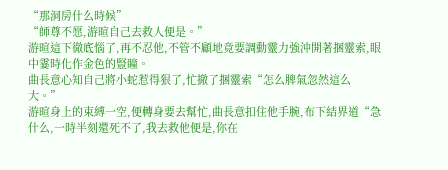“那洞房什么時候”
“師尊不愿,游暄自己去救人便是。”
游暄這下徹底惱了,再不忍他,不管不顧地竟要調動靈力強沖開著捆靈索,眼中霎時化作金色的豎瞳。
曲長意心知自己將小蛇惹得狠了,忙撤了捆靈索“怎么脾氣忽然這么大。”
游暄身上的束縛一空,便轉身要去幫忙,曲長意扣住他手腕,布下結界道“急什么,一時半刻還死不了,我去救他便是,你在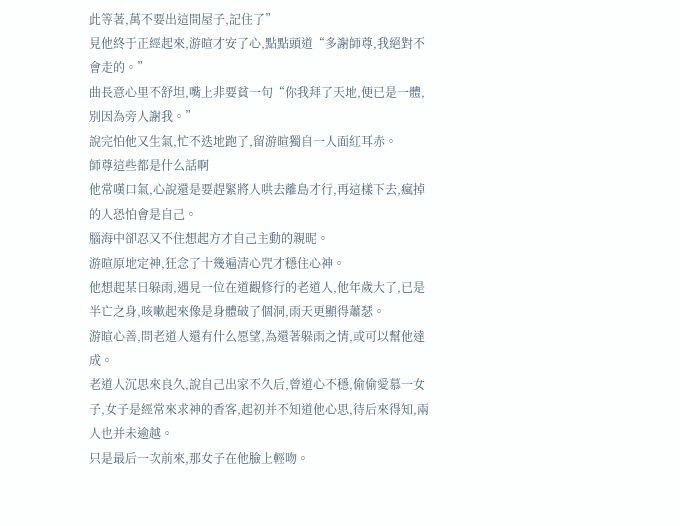此等著,萬不要出這間屋子,記住了”
見他終于正經起來,游暄才安了心,點點頭道“多謝師尊,我絕對不會走的。”
曲長意心里不舒坦,嘴上非要貧一句“你我拜了天地,便已是一體,別因為旁人謝我。”
說完怕他又生氣,忙不迭地跑了,留游暄獨自一人面紅耳赤。
師尊這些都是什么話啊
他常嘆口氣,心說還是要趕緊將人哄去離島才行,再這樣下去,瘋掉的人恐怕會是自己。
腦海中卻忍又不住想起方才自己主動的親昵。
游暄原地定神,狂念了十幾遍清心咒才穩住心神。
他想起某日躲雨,遇見一位在道觀修行的老道人,他年歲大了,已是半亡之身,咳嗽起來像是身體破了個洞,雨天更顯得蕭瑟。
游暄心善,問老道人還有什么愿望,為還著躲雨之情,或可以幫他達成。
老道人沉思來良久,說自己出家不久后,曾道心不穩,偷偷愛慕一女子,女子是經常來求神的香客,起初并不知道他心思,待后來得知,兩人也并未逾越。
只是最后一次前來,那女子在他臉上輕吻。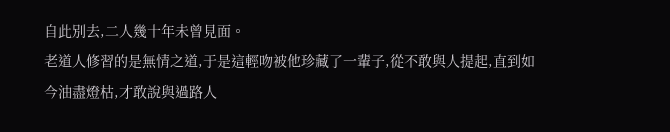自此別去,二人幾十年未曾見面。
老道人修習的是無情之道,于是這輕吻被他珍藏了一輩子,從不敢與人提起,直到如今油盡燈枯,才敢說與過路人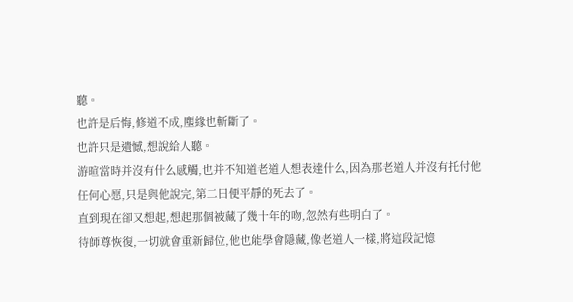聽。
也許是后悔,修道不成,塵緣也斬斷了。
也許只是遺憾,想說給人聽。
游暄當時并沒有什么感觸,也并不知道老道人想表達什么,因為那老道人并沒有托付他任何心愿,只是與他說完,第二日便平靜的死去了。
直到現在卻又想起,想起那個被藏了幾十年的吻,忽然有些明白了。
待師尊恢復,一切就會重新歸位,他也能學會隱藏,像老道人一樣,將這段記憶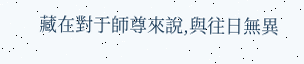藏在對于師尊來說,與往日無異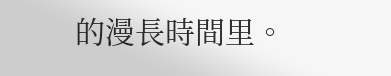的漫長時間里。